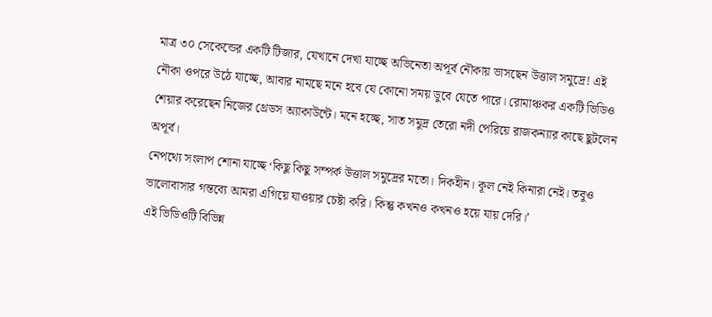মাত্র ৩০ সেকেন্ডের একটি টিজার, যেখানে দেখা যাচ্ছে অভিনেতা অপূর্ব নৌকায় ভাসছেন উত্তাল সমুদ্রে! এই নৌকা ওপরে উঠে যাচ্ছে, আবার নামছে মনে হবে যে কোনো সময় ডুবে যেতে পারে। রোমাঞ্চকর একটি ভিডিও শেয়ার করেছেন নিজের থ্রেডস অ্যাকাউন্টে। মনে হচ্ছে, সাত সমুদ্র তেরো নদী পেরিয়ে রাজকন্যার কাছে ছুটলেন অপূর্ব।
নেপথ্যে সংলাপ শোনা যাচ্ছে ‘কিছু কিছু সম্পর্ক উত্তাল সমুদ্রের মতো। দিকহীন। কূল নেই কিনারা নেই। তবুও ভালোবাসার গন্তব্যে আমরা এগিয়ে যাওয়ার চেষ্টা করি। কিন্তু কখনও কখনও হয়ে যায় দেরি।’
এই ভিডিওটি বিভিন্ন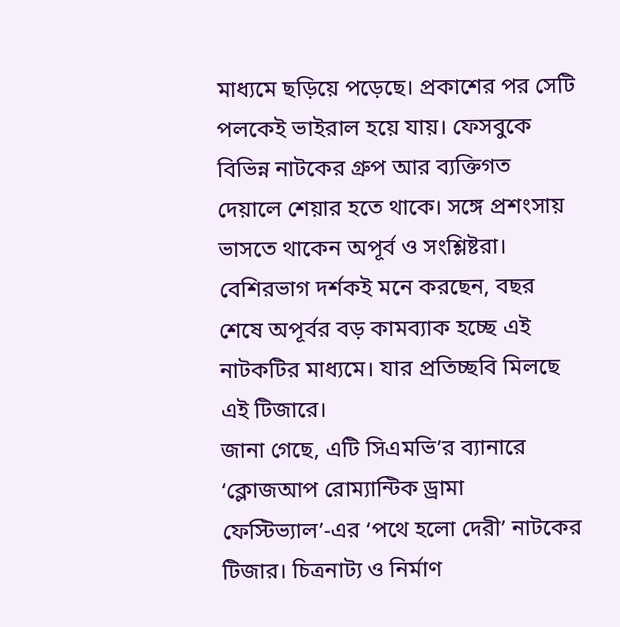মাধ্যমে ছড়িয়ে পড়েছে। প্রকাশের পর সেটি পলকেই ভাইরাল হয়ে যায়। ফেসবুকে বিভিন্ন নাটকের গ্রুপ আর ব্যক্তিগত দেয়ালে শেয়ার হতে থাকে। সঙ্গে প্রশংসায় ভাসতে থাকেন অপূর্ব ও সংশ্লিষ্টরা। বেশিরভাগ দর্শকই মনে করছেন, বছর শেষে অপূর্বর বড় কামব্যাক হচ্ছে এই নাটকটির মাধ্যমে। যার প্রতিচ্ছবি মিলছে এই টিজারে।
জানা গেছে, এটি সিএমভি’র ব্যানারে ‘ক্লোজআপ রোম্যান্টিক ড্রামা ফেস্টিভ্যাল’-এর ‘পথে হলো দেরী’ নাটকের টিজার। চিত্রনাট্য ও নির্মাণ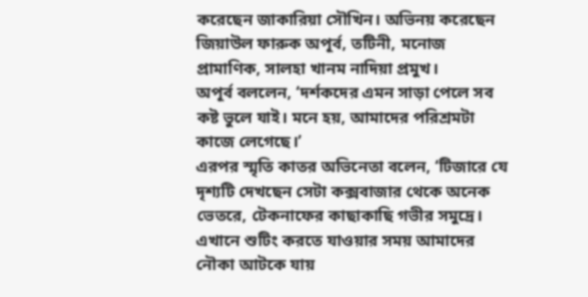করেছেন জাকারিয়া সৌখিন। অভিনয় করেছেন জিয়াউল ফারুক অপূর্ব, তটিনী, মনোজ প্রামাণিক, সালহা খানম নাদিয়া প্রমুখ।
অপূর্ব বললেন, ‘দর্শকদের এমন সাড়া পেলে সব কষ্ট ভুলে যাই। মনে হয়, আমাদের পরিশ্রমটা কাজে লেগেছে।’
এরপর স্মৃতি কাতর অভিনেতা বলেন, ‘টিজারে যে দৃশ্যটি দেখছেন সেটা কক্সবাজার থেকে অনেক ভেতরে, টেকনাফের কাছাকাছি গভীর সমুদ্রে। এখানে শুটিং করতে যাওয়ার সময় আমাদের নৌকা আটকে যায়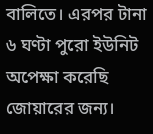বালিতে। এরপর টানা ৬ ঘণ্টা পুরো ইউনিট অপেক্ষা করেছি জোয়ারের জন্য।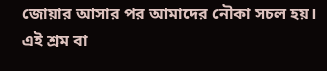জোয়ার আসার পর আমাদের নৌকা সচল হয়। এই শ্রম বা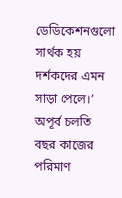ডেডিকেশনগুলো সার্থক হয় দর্শকদের এমন সাড়া পেলে।’
অপূর্ব চলতি বছর কাজের পরিমাণ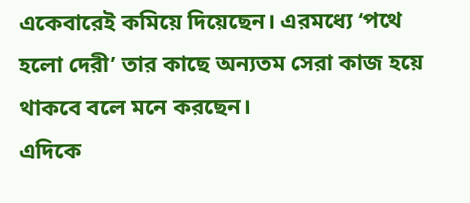একেবারেই কমিয়ে দিয়েছেন। এরমধ্যে ‘পথে হলো দেরী’ তার কাছে অন্যতম সেরা কাজ হয়ে থাকবে বলে মনে করছেন।
এদিকে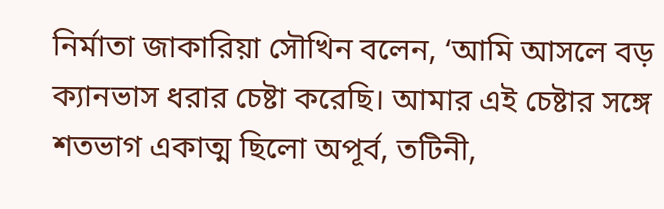নির্মাতা জাকারিয়া সৌখিন বলেন, ‘আমি আসলে বড় ক্যানভাস ধরার চেষ্টা করেছি। আমার এই চেষ্টার সঙ্গে শতভাগ একাত্ম ছিলো অপূর্ব, তটিনী,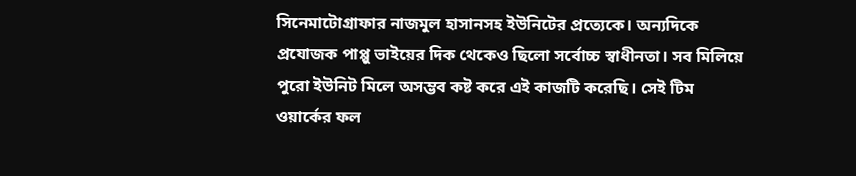সিনেমাটোগ্রাফার নাজমুল হাসানসহ ইউনিটের প্রত্যেকে। অন্যদিকে প্রযোজক পাপ্পু ভাইয়ের দিক থেকেও ছিলো সর্বোচ্চ স্বাধীনতা। সব মিলিয়ে পুরো ইউনিট মিলে অসম্ভব কষ্ট করে এই কাজটি করেছি। সেই টিম ওয়ার্কের ফল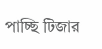পাচ্ছি টিজার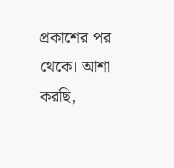প্রকাশের পর থেকে। আশা করছি,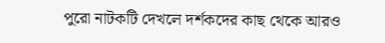পুরো নাটকটি দেখলে দর্শকদের কাছ থেকে আরও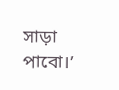সাড়া পাবো।’